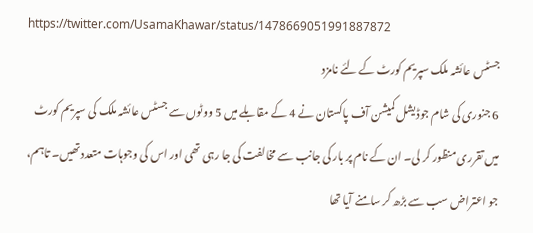https://twitter.com/UsamaKhawar/status/1478669051991887872
جسٹس عائشہ ملک سپریم کورٹ کے لئے نامزد
6 جنوری کی شام جوڈیشل کمیشن آف پاکستان نے 4 کے مقابلے میں 5 ووٹوں سے جسٹس عائشہ ملک کی سپریم کورٹ میں تقرری منظور کر لی۔ ان کے نام پر بار کی جانب سے مخالفت کی جا رہی تھی اور اس کی وجوہات متعدد تھیں۔ تاہم، جو اعتراض سب سے بڑھ کر سامنے آیا تھا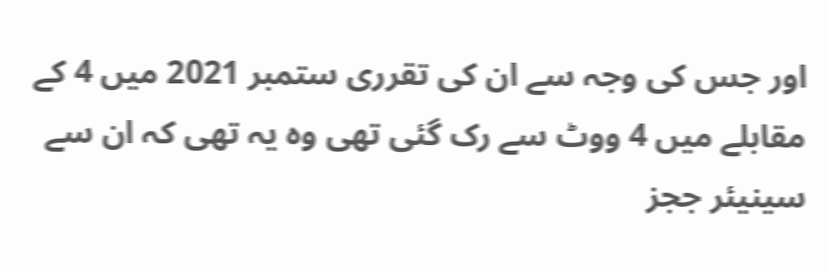اور جس کی وجہ سے ان کی تقرری ستمبر 2021 میں 4 کے مقابلے میں 4 ووٹ سے رک گئی تھی وہ یہ تھی کہ ان سے سینیئر ججز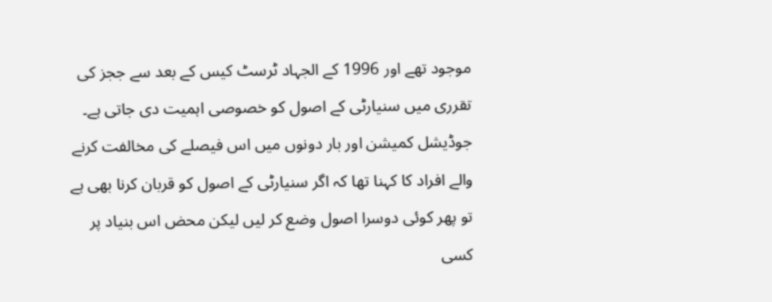موجود تھے اور 1996 کے الجہاد ٹرسٹ کیس کے بعد سے ججز کی تقرری میں سنیارٹی کے اصول کو خصوصی اہمیت دی جاتی ہے۔ جوڈیشل کمیشن اور بار دونوں میں اس فیصلے کی مخالفت کرنے والے افراد کا کہنا تھا کہ اگر سنیارٹی کے اصول کو قربان کرنا بھی ہے تو پھر کوئی دوسرا اصول وضع کر لیں لیکن محض اس بنیاد پر کسی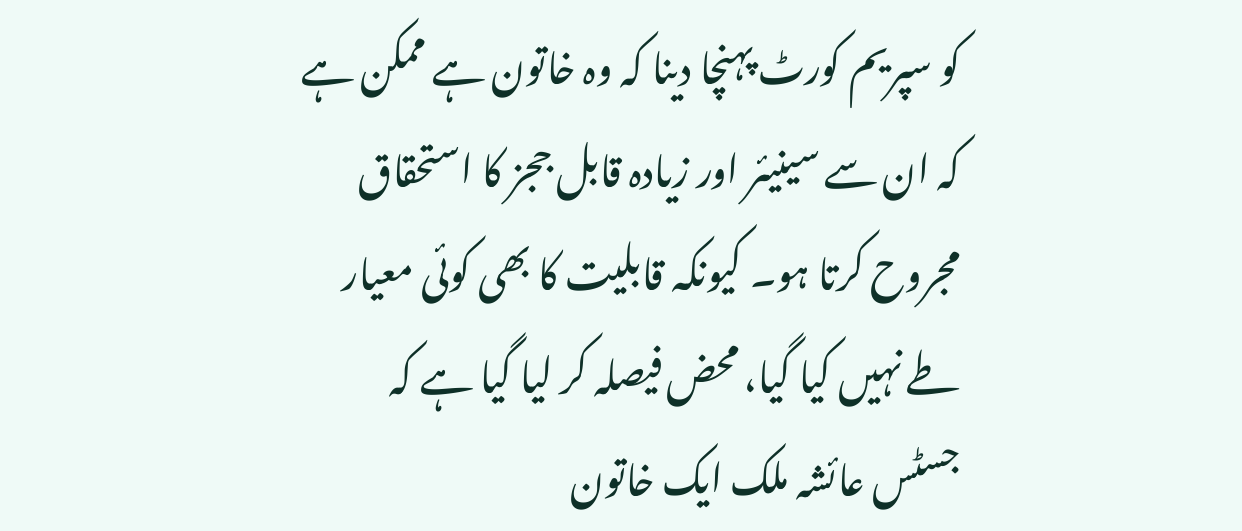کو سپریم کورٹ پہنچا دینا کہ وہ خاتون ہے ممکن ہے کہ ان سے سینیئر اور زیادہ قابل ججز کا استحقاق مجروح کرتا ہو۔ کیونکہ قابلیت کا بھی کوئی معیار طے نہیں کیا گیا، محض فیصلہ کر لیا گیا ہے کہ جسٹس عائشہ ملک ایک خاتون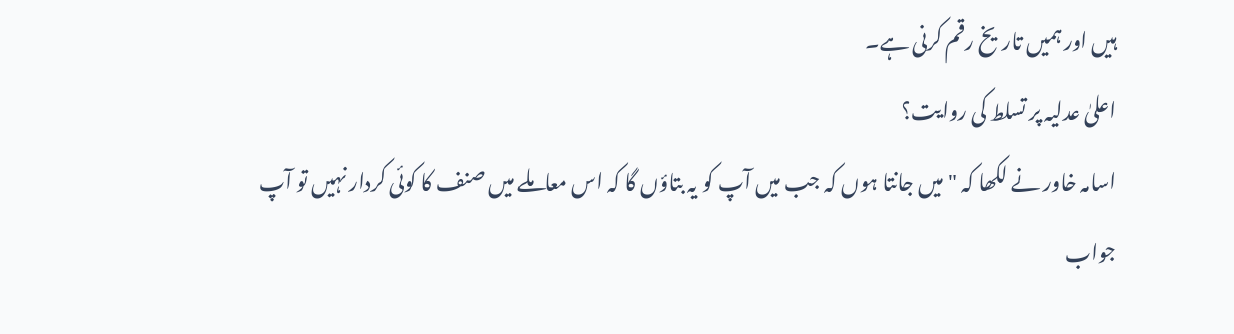ہیں اور ہمیں تاریخ رقم کرنی ہے۔
اعلیٰ عدلیہ پر تسلط کی روایت؟
اسامہ خاور نے لکھا کہ "میں جانتا ہوں کہ جب میں آپ کو یہ بتاؤں گا کہ اس معاملے میں صنف کا کوئی کردار نہیں تو آپ جواب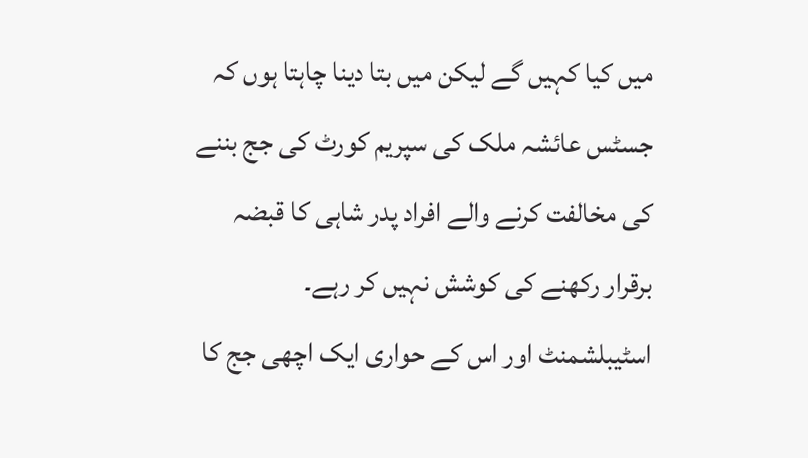میں کیا کہیں گے لیکن میں بتا دینا چاہتا ہوں کہ جسٹس عائشہ ملک کی سپریم کورٹ کی جج بننے کی مخالفت کرنے والے افراد پدر شاہی کا قبضہ برقرار رکھنے کی کوشش نہیں کر رہے۔ اسٹیبلشمنٹ اور اس کے حواری ایک اچھی جج کا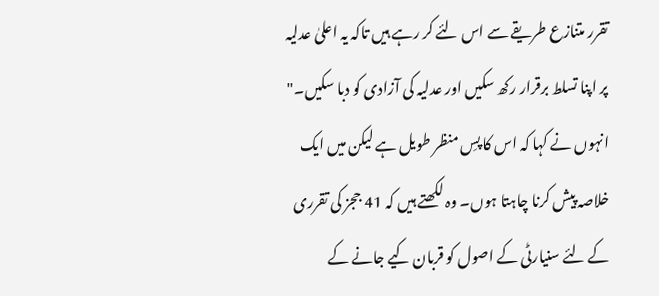تقرر متنازع طریقے سے اس لئے کر رہے ہیں تاکہ یہ اعلیٰ عدلیہ پر اپنا تسلط برقرار رکھ سکیں اور عدلیہ کی آزادی کو دبا سکیں۔" انہوں نے کہا کہ اس کا پسِ منظر طویل ہے لیکن میں ایک خلاصہ پیش کرنا چاہتا ہوں۔ وہ لکھتے ہیں کہ 41 ججز کی تقرری کے لئے سنیارٹی کے اصول کو قربان کیے جانے کے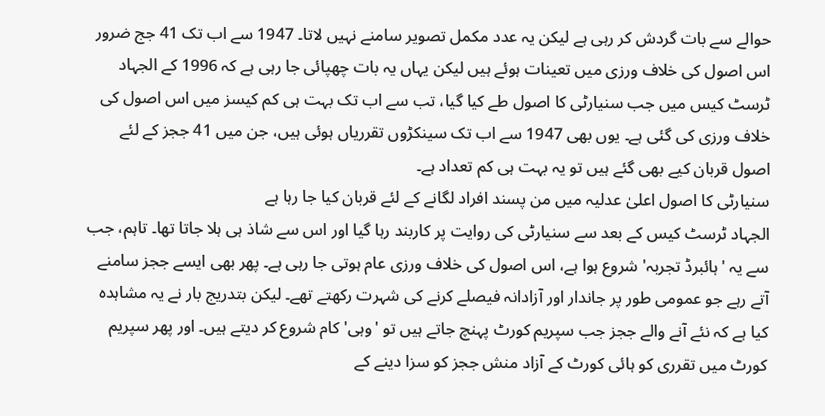حوالے سے بات گردش کر رہی ہے لیکن یہ عدد مکمل تصویر سامنے نہیں لاتا۔ 1947 سے اب تک 41 جج ضرور اس اصول کی خلاف ورزی میں تعینات ہوئے ہیں لیکن یہاں یہ بات چھپائی جا رہی ہے کہ 1996 کے الجہاد ٹرسٹ کیس میں جب سنیارٹی کا اصول طے کیا گیا، تب سے اب تک بہت ہی کم کیسز میں اس اصول کی خلاف ورزی کی گئی ہے۔ یوں بھی 1947 سے اب تک سینکڑوں تقرریاں ہوئی ہیں، جن میں 41 ججز کے لئے اصول قربان کیے بھی گئے ہیں تو یہ بہت ہی کم تعداد ہے۔
سنیارٹی کا اصول اعلیٰ عدلیہ میں من پسند افراد لگانے کے لئے قربان کیا جا رہا ہے
الجہاد ٹرسٹ کیس کے بعد سے سنیارٹی کی روایت پر کاربند رہا گیا اور اس سے شاذ ہی ہلا جاتا تھا۔ تاہم، جب سے یہ 'ہائبرڈ تجربہ' شروع ہوا ہے، اس اصول کی خلاف ورزی عام ہوتی جا رہی ہے۔ پھر بھی ایسے ججز سامنے آتے رہے جو عمومی طور پر جاندار اور آزادانہ فیصلے کرنے کی شہرت رکھتے تھے۔ لیکن بتدریج بار نے یہ مشاہدہ کیا ہے کہ نئے آنے والے ججز جب سپریم کورٹ پہنچ جاتے ہیں تو 'وہی' کام شروع کر دیتے ہیں۔ اور پھر سپریم کورٹ میں تقرری کو ہائی کورٹ کے آزاد منش ججز کو سزا دینے کے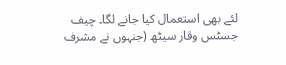لئے بھی استعمال کیا جانے لگا۔ چیف جسٹس وقار سیٹھ (جنہوں نے مشرف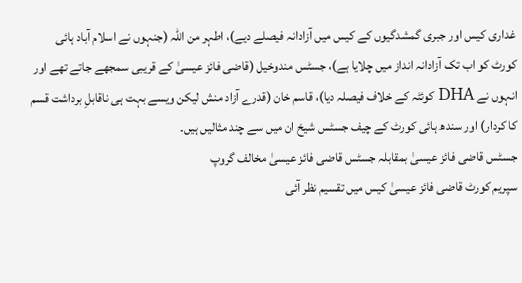غداری کیس اور جبری گمشدگیوں کے کیس میں آزادانہ فیصلے دیے)، اطہر من اللہ (جنہوں نے اسلام آباد ہائی کورٹ کو اب تک آزادانہ انداز میں چلایا ہے)، جسٹس مندوخیل (قاضی فائز عیسیٰ کے قریبی سمجھے جاتے تھے اور انہوں نے DHA کوئٹہ کے خلاف فیصلہ دیا)، قاسم خان (قدرے آزاد منش لیکن ویسے بہت ہی ناقابلِ برداشت قسم کا کردار) اور سندھ ہائی کورٹ کے چیف جسٹس شیخ ان میں سے چند مثالیں ہیں۔
جسٹس قاضی فائز عیسیٰ بمقابلہ جسٹس قاضی فائز عیسیٰ مخالف گروپ
سپریم کورٹ قاضی فائز عیسیٰ کیس میں تقسیم نظر آئی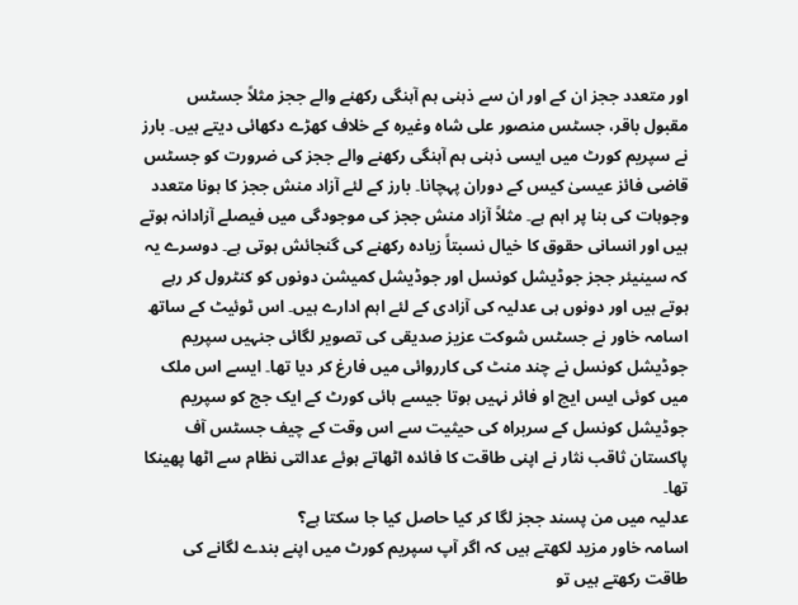اور متعدد ججز ان کے اور ان سے ذہنی ہم آہنگی رکھنے والے ججز مثلاً جسٹس مقبول باقر، جسٹس منصور علی شاہ وغیرہ کے خلاف کھڑے دکھائی دیتے ہیں۔ بارز نے سپریم کورٹ میں ایسی ذہنی ہم آہنگی رکھنے والے ججز کی ضرورت کو جسٹس قاضی فائز عیسیٰ کیس کے دوران پہچانا۔ بارز کے لئے آزاد منش ججز کا ہونا متعدد وجوہات کی بنا پر اہم ہے۔ مثلاً آزاد منش ججز کی موجودگی میں فیصلے آزادانہ ہوتے ہیں اور انسانی حقوق کا خیال نسبتاً زیادہ رکھنے کی گنجائش ہوتی ہے۔ دوسرے یہ کہ سینیئر ججز جوڈیشل کونسل اور جوڈیشل کمیشن دونوں کو کنٹرول کر رہے ہوتے ہیں اور دونوں ہی عدلیہ کی آزادی کے لئے اہم ادارے ہیں۔ اس ٹوئیٹ کے ساتھ اسامہ خاور نے جسٹس شوکت عزیز صدیقی کی تصویر لگائی جنہیں سپریم جوڈیشل کونسل نے چند منٹ کی کارروائی میں فارغ کر دیا تھا۔ ایسے اس ملک میں کوئی ایس ایچ او فائر نہیں ہوتا جیسے ہائی کورٹ کے ایک جج کو سپریم جوڈیشل کونسل کے سربراہ کی حیثیت سے اس وقت کے چیف جسٹس آف پاکستان ثاقب نثار نے اپنی طاقت کا فائدہ اٹھاتے ہوئے عدالتی نظام سے اٹھا پھینکا تھا۔
عدلیہ میں من پسند ججز لگا کر کیا حاصل کیا جا سکتا ہے؟
اسامہ خاور مزید لکھتے ہیں کہ اگر آپ سپریم کورٹ میں اپنے بندے لگانے کی طاقت رکھتے ہیں تو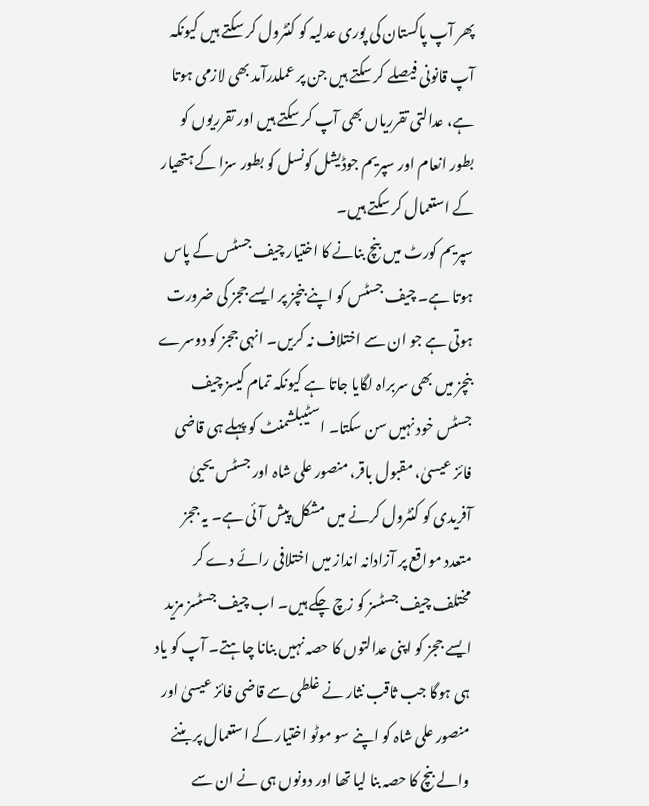پھر آپ پاکستان کی پوری عدلیہ کو کنٹرول کر سکتے ہیں کیونکہ آپ قانونی فیصلے کر سکتے ہیں جن پر عملدرآمد بھی لازمی ہوتا ہے، عدالتی تقرریاں بھی آپ کر سکتے ہیں اور تقرریوں کو بطور انعام اور سپریم جوڈیشل کونسل کو بطور سزا کے ہتھیار کے استعمال کر سکتے ہیں۔
سپریم کورٹ میں بنچ بنانے کا اختیار چیف جسٹس کے پاس ہوتا ہے۔ چیف جسٹس کو اپنے بنچز پر ایسے ججز کی ضرورت ہوتی ہے جو ان سے اختلاف نہ کریں۔ انہی ججز کو دوسرے بنچز میں بھی سربراہ لگایا جاتا ہے کیونکہ تمام کیسز چیف جسٹس خود نہیں سن سکتا۔ اسٹیبلشمنٹ کو پہلے ہی قاضی فائز عیسیٰ، مقبول باقر، منصور علی شاہ اور جسٹس یحییٰ آفریدی کو کنٹرول کرنے میں مشکل پیش آئی ہے۔ یہ ججز متعدد مواقع پر آزادانہ انداز میں اختلافی رائے دے کر مختلف چیف جسٹسز کو زچ چکے ہیں۔ اب چیف جسٹسز مزید ایسے ججز کو اپنی عدالتوں کا حصہ نہیں بنانا چاہتے۔ آپ کو یاد ہی ہوگا جب ثاقب نثار نے غلطی سے قاضی فائز عیسیٰ اور منصور علی شاہ کو اپنے سو موٹو اختیار کے استعمال پر بننے والے بنچ کا حصہ بنا لیا تھا اور دونوں ہی نے ان سے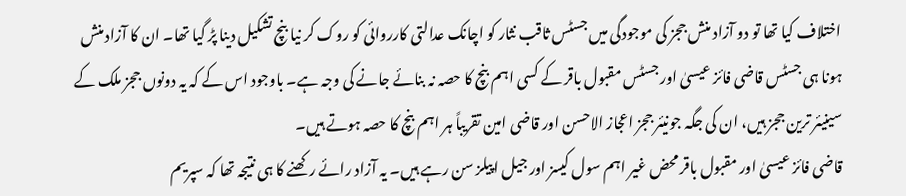اختلاف کیا تھا تو دو آزاد منش ججز کی موجودگی میں جسٹس ثاقب نثار کو اچانک عدالتی کارروائی کو روک کر نیا بنچ تشکیل دینا پڑ گیا تھا۔ ان کا آزاد منش ہونا ہی جسٹس قاضی فائز عیسیٰ اور جسٹس مقبول باقر کے کسی اہم بنچ کا حصہ نہ بنائے جانے کی وجہ ہے۔ باوجود اس کے کہ یہ دونوں ججز ملک کے سینیئر ترین ججز ہیں، ان کی جگہ جونیئر ججز اعجاز الاحسن اور قاضی امین تقریباً ہر اہم بنچ کا حصہ ہوتے ہیں۔
قاضی فائز عیسیٰ اور مقبول باقر محض غیر اہم سول کیسز اور جیل اپیلز سن رہے ہیں۔ یہ آزاد رائے رکھنے کا ہی نتیجہ تھا کہ سپریم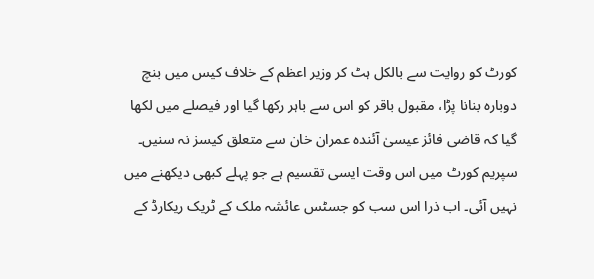کورٹ کو روایت سے بالکل ہٹ کر وزیر اعظم کے خلاف کیس میں بنچ دوبارہ بنانا پڑا، مقبول باقر کو اس سے باہر رکھا گیا اور فیصلے میں لکھا گیا کہ قاضی فائز عیسیٰ آئندہ عمران خان سے متعلق کیسز نہ سنیں۔ سپریم کورٹ میں اس وقت ایسی تقسیم ہے جو پہلے کبھی دیکھنے میں نہیں آئی۔ اب ذرا اس سب کو جسٹس عائشہ ملک کے ٹریک ریکارڈ کے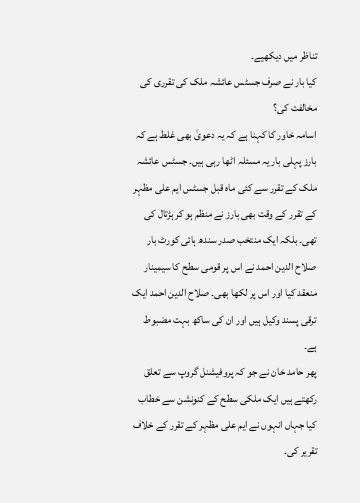تناظر میں دیکھیے۔
کیا بار نے صرف جسٹس عائشہ ملک کی تقرری کی مخالفت کی؟
اسامہ خاور کا کہنا ہے کہ یہ دعویٰ بھی غلط ہے کہ بارز پہلی بار یہ مسئلہ اٹھا رہی ہیں۔ جسٹس عائشہ ملک کے تقرر سے کئی ماہ قبل جسٹس ایم علی مظہر کے تقرر کے وقت بھی بارز نے منظم ہو کر ہڑتال کی تھی۔ بلکہ ایک منتخب صدر سندھ ہائی کورٹ بار صلاح الدین احمد نے اس پر قومی سطح کا سیمینار منعقد کیا اور اس پر لکھا بھی۔ صلاح الدین احمد ایک ترقی پسند وکیل ہیں اور ان کی ساکھ بہت مضبوط ہے۔
پھر حامد خان نے جو کہ پروفیشنل گروپ سے تعلق رکھتے ہیں ایک ملکی سطح کے کنونشن سے خطاب کیا جہاں انہوں نے ایم علی مظہر کے تقرر کے خلاف تقریر کی۔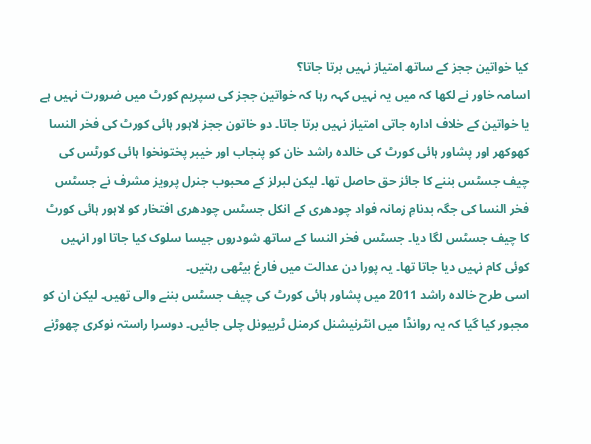کیا خواتین ججز کے ساتھ امتیاز نہیں برتا جاتا؟
اسامہ خاور نے لکھا کہ میں یہ نہیں کہہ رہا کہ خواتین ججز کی سپریم کورٹ میں ضرورت نہیں ہے یا خواتین کے خلاف ادارہ جاتی امتیاز نہیں برتا جاتا۔ دو خاتون ججز لاہور ہائی کورٹ کی فخر النسا کھوکھر اور پشاور ہائی کورٹ کی خالدہ راشد خان کو پنجاب اور خیبر پختونخوا ہائی کورٹس کی چیف جسٹس بننے کا جائز حق حاصل تھا۔ لیکن لبرلز کے محبوب جنرل پرویز مشرف نے جسٹس فخر النسا کی جگہ بدنامِ زمانہ فواد چودھری کے انکل جسٹس چودھری افتخار کو لاہور ہائی کورٹ کا چیف جسٹس لگا دیا۔ جسٹس فخر النسا کے ساتھ شودروں جیسا سلوک کیا جاتا اور انہیں کوئی کام نہیں دیا جاتا تھا۔ یہ پورا دن عدالت میں فارغ بیٹھی رہتیں۔
اسی طرح خالدہ راشد 2011 میں پشاور ہائی کورٹ کی چیف جسٹس بننے والی تھیں۔ لیکن ان کو مجبور کیا گیا کہ یہ روانڈا میں انٹرنیشنل کرمنل ٹربیونل چلی جائیں۔ دوسرا راستہ نوکری چھوڑنے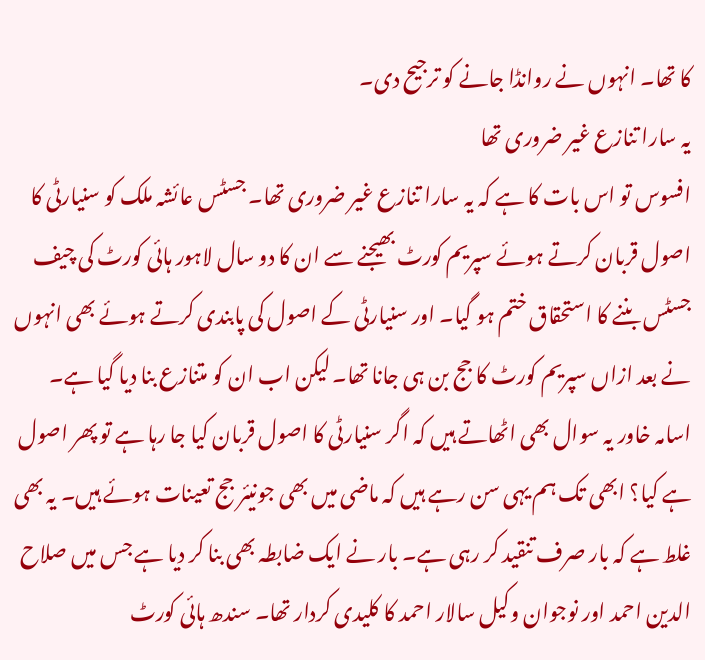کا تھا۔ انہوں نے روانڈا جانے کو ترجیح دی۔
یہ سارا تنازع غیر ضروری تھا
افسوس تو اس بات کا ہے کہ یہ سارا تنازع غیر ضروری تھا۔ جسٹس عائشہ ملک کو سنیارٹی کا اصول قربان کرتے ہوئے سپریم کورٹ بھیجنے سے ان کا دو سال لاہور ہائی کورٹ کی چیف جسٹس بننے کا استحقاق ختم ہو گیا۔ اور سنیارٹی کے اصول کی پابندی کرتے ہوئے بھی انہوں نے بعد ازاں سپریم کورٹ کا جج بن ہی جانا تھا۔ لیکن اب ان کو متنازع بنا دیا گیا ہے۔
اسامہ خاور یہ سوال بھی اٹھاتے ہیں کہ اگر سنیارٹی کا اصول قربان کیا جا رہا ہے تو پھر اصول ہے کیا؟ ابھی تک ہم یہی سن رہے ہیں کہ ماضی میں بھی جونیئر جج تعینات ہوئے ہیں۔ یہ بھی غلط ہے کہ بار صرف تنقید کر رہی ہے۔ بار نے ایک ضابطہ بھی بنا کر دیا ہے جس میں صلاح الدین احمد اور نوجوان وکیل سالار احمد کا کلیدی کردار تھا۔ سندھ ہائی کورٹ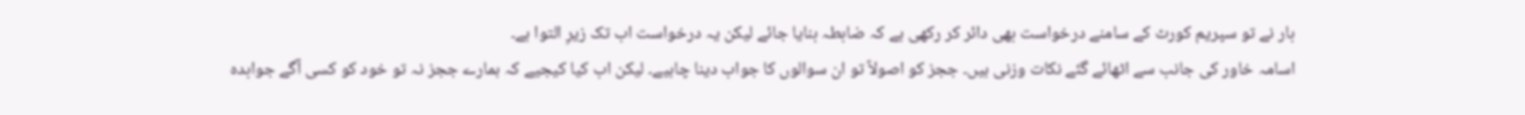بار نے تو سپریم کورٹ کے سامنے درخواست بھی دائر کر رکھی ہے کہ ضابطہ بنایا جائے لیکن یہ درخواست اب تک زیرِ التوا ہے۔
اسامہ خاور کی جانب سے اٹھائے گئے نکات وزنی ہیں۔ ججز کو اصولاً تو ان سوالوں کا جواب دینا چاہیے۔ لیکن اب کیا کیجیے کہ ہمارے ججز نہ تو خود کو کسی آگے جوابدہ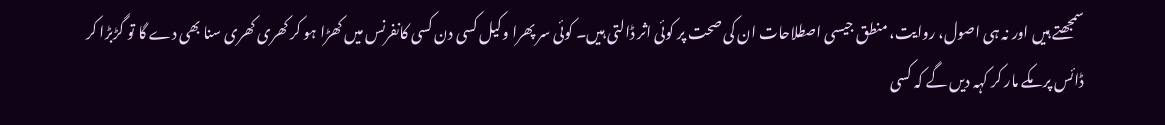سمجھتے ہیں اور نہ ہی اصول، روایت، منطق جیسی اصطلاحات ان کی صحت پر کوئی اثر ڈالتی ہیں۔ کوئی سر پھرا وکیل کسی دن کسی کانفرنس میں کھڑا ہو کر کھری کھری سنا بھی دے گا تو گڑبڑا کر ڈائس پر مکے مار کر کہہ دیں گے کہ کسی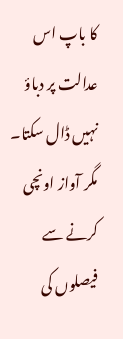کا باپ اس عدالت پر دباؤ نہیں ڈال سکتا۔ مگر آواز اونچی کرنے سے فیصلوں کی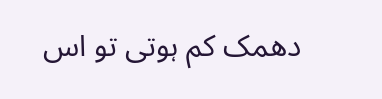دھمک کم ہوتی تو اس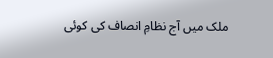ملک میں آج نظامِ انصاف کی کوئی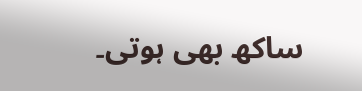ساکھ بھی ہوتی۔